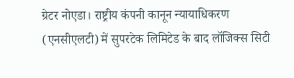ग्रेटर नोएडा। राष्ट्रीय कंपनी कानून न्यायाधिकरण (एनसीएलटी) में सुपरटेक लिमिटेड के बाद लॉजिक्स सिटी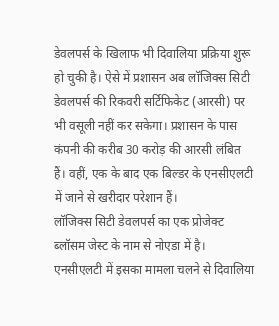डेवलपर्स के खिलाफ भी दिवालिया प्रक्रिया शुरू हो चुकी है। ऐसे में प्रशासन अब लॉजिक्स सिटी डेवलपर्स की रिकवरी सर्टिफिकेट (आरसी) पर भी वसूली नहीं कर सकेगा। प्रशासन के पास कंपनी की करीब 30 करोड़ की आरसी लंबित हैं। वहीं, एक के बाद एक बिल्डर के एनसीएलटी में जाने से खरीदार परेशान हैं।
लॉजिक्स सिटी डेवलपर्स का एक प्रोजेक्ट ब्लॉसम जेस्ट के नाम से नोएडा में है। एनसीएलटी में इसका मामला चलने से दिवालिया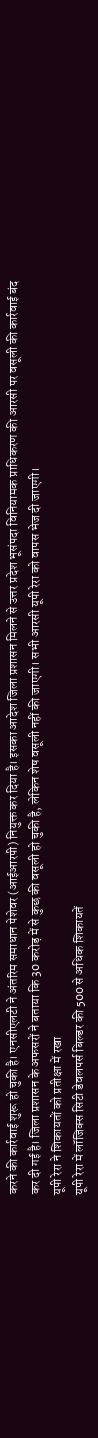करने की कार्रवाई शुरू हो चुकी है। एनसीएलटी ने अंतरिम समाधान पेशेवर (आईआरपी) नियुक्त कर दिया है। इसका आदेश जिला प्रशासन मिलने से उत्तर प्रदेश भूसंपदा विनियामक प्राधिकरण की आरसी पर वसूली की कार्रवाई बंद कर दी गई है। जिला प्रशासन के अफसरों ने बताया कि 30 करोड़ में से कुछ की वसूली हो चुकी है, लेकिन शेष वसूली नहीं की जाएगी। सभी आरसी यूपी रेरा को वापस भेज दी जाएगी।
यूपी रेरा ने शिकायतों को प्रतीक्षा में रखा
यूपी रेरा में लॉजिक्स सिटी डेवलपर्स बिल्डर की 500 से अधिक शिकायतें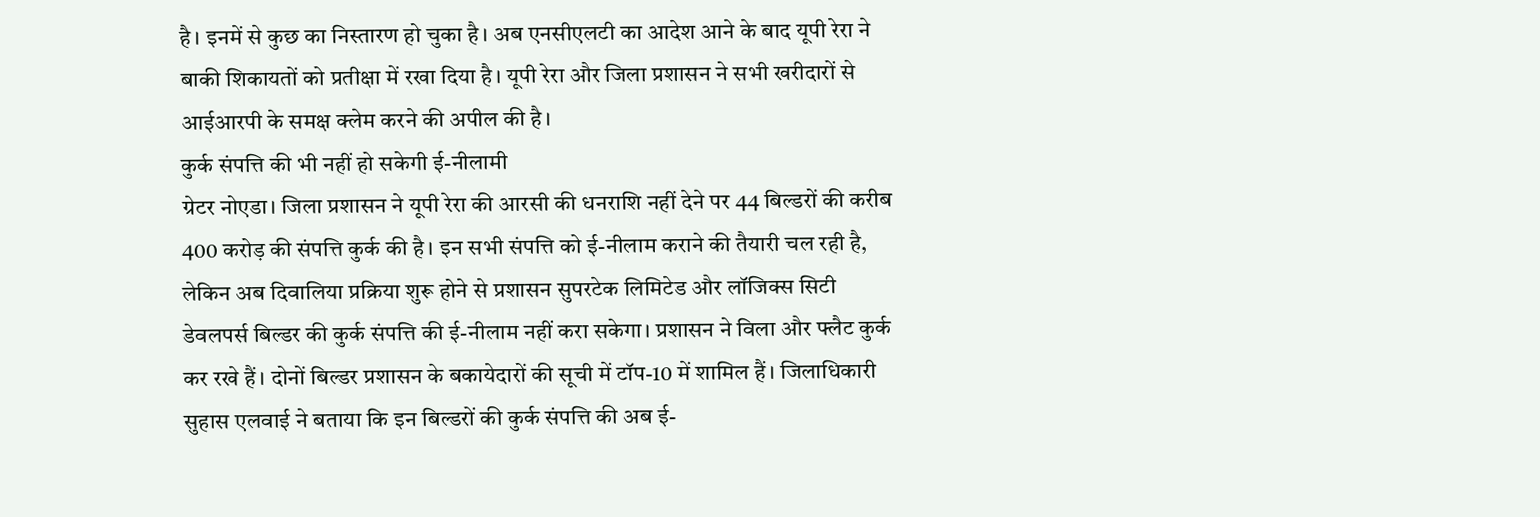है। इनमें से कुछ का निस्तारण हो चुका है। अब एनसीएलटी का आदेश आने के बाद यूपी रेरा ने बाकी शिकायतों को प्रतीक्षा में रखा दिया है। यूपी रेरा और जिला प्रशासन ने सभी खरीदारों से आईआरपी के समक्ष क्लेम करने की अपील की है।
कुर्क संपत्ति की भी नहीं हो सकेगी ई-नीलामी
ग्रेटर नोएडा। जिला प्रशासन ने यूपी रेरा की आरसी की धनराशि नहीं देने पर 44 बिल्डरों की करीब 400 करोड़ की संपत्ति कुर्क की है। इन सभी संपत्ति को ई-नीलाम कराने की तैयारी चल रही है, लेकिन अब दिवालिया प्रक्रिया शुरू होने से प्रशासन सुपरटेक लिमिटेड और लॉजिक्स सिटी डेवलपर्स बिल्डर की कुर्क संपत्ति की ई-नीलाम नहीं करा सकेगा। प्रशासन ने विला और फ्लैट कुर्क कर रखे हैं। दोनों बिल्डर प्रशासन के बकायेदारों की सूची में टॉप-10 में शामिल हैं। जिलाधिकारी सुहास एलवाई ने बताया कि इन बिल्डरों की कुर्क संपत्ति की अब ई-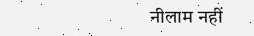नीलाम नहीं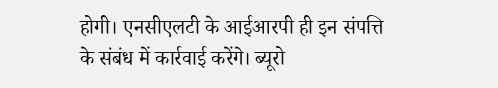होगी। एनसीएलटी के आईआरपी ही इन संपत्ति के संबंध में कार्रवाई करेंगे। ब्यूरो